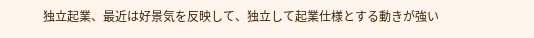独立起業、最近は好景気を反映して、独立して起業仕様とする動きが強い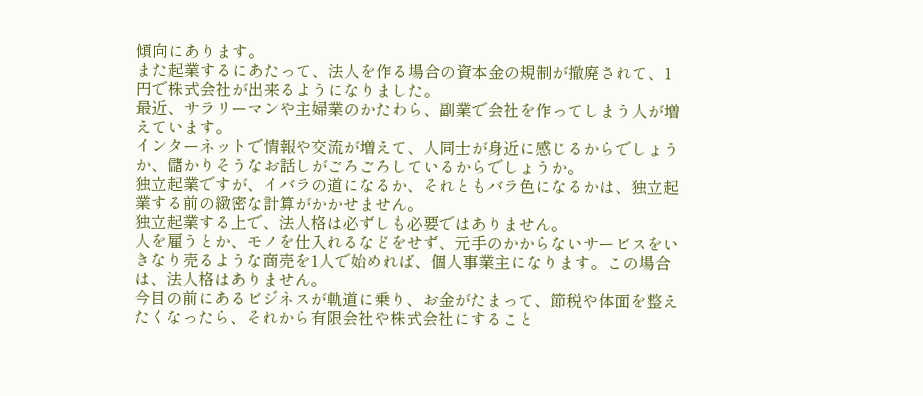傾向にあります。
また起業するにあたって、法人を作る場合の資本金の規制が撤廃されて、1円で株式会社が出来るようになりました。
最近、サラリーマンや主婦業のかたわら、副業で会社を作ってしまう人が増えています。
インターネットで情報や交流が増えて、人同士が身近に感じるからでしょうか、儲かりそうなお話しがごろごろしているからでしょうか。
独立起業ですが、イバラの道になるか、それともバラ色になるかは、独立起業する前の緻密な計算がかかせません。
独立起業する上で、法人格は必ずしも必要ではありません。
人を雇うとか、モノを仕入れるなどをせず、元手のかからないサービスをいきなり売るような商売を1人で始めれば、個人事業主になります。この場合は、法人格はありません。
今目の前にあるビジネスが軌道に乗り、お金がたまって、節税や体面を整えたくなったら、それから有限会社や株式会社にすること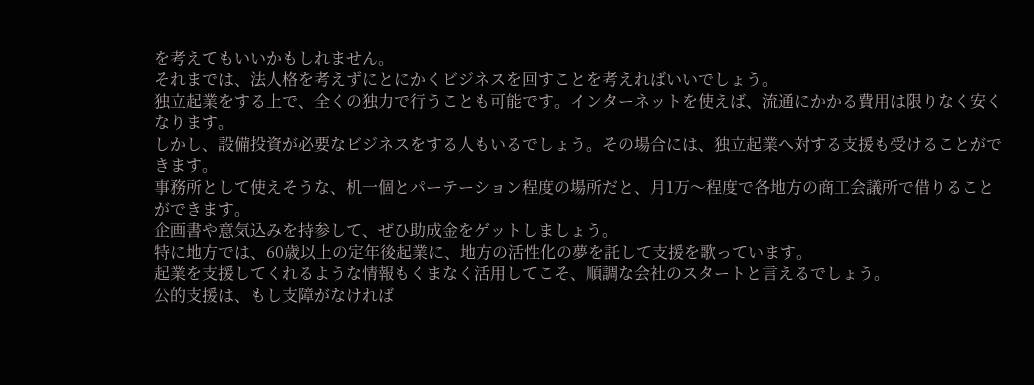を考えてもいいかもしれません。
それまでは、法人格を考えずにとにかくビジネスを回すことを考えればいいでしょう。
独立起業をする上で、全くの独力で行うことも可能です。インターネットを使えば、流通にかかる費用は限りなく安くなります。
しかし、設備投資が必要なビジネスをする人もいるでしょう。その場合には、独立起業へ対する支援も受けることができます。
事務所として使えそうな、机一個とパーテーション程度の場所だと、月1万〜程度で各地方の商工会議所で借りることができます。
企画書や意気込みを持参して、ぜひ助成金をゲットしましょう。
特に地方では、60歳以上の定年後起業に、地方の活性化の夢を託して支援を歌っています。
起業を支援してくれるような情報もくまなく活用してこそ、順調な会社のスタートと言えるでしょう。
公的支援は、もし支障がなければ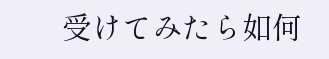受けてみたら如何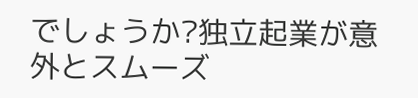でしょうか?独立起業が意外とスムーズ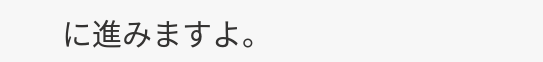に進みますよ。